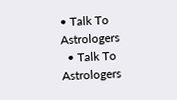• Talk To Astrologers
  • Talk To Astrologers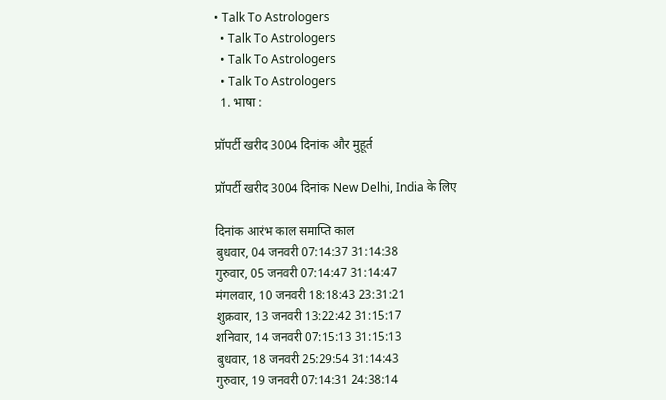• Talk To Astrologers
  • Talk To Astrologers
  • Talk To Astrologers
  • Talk To Astrologers
  1. भाषा :

प्रॉपर्टी खरीद 3004 दिनांक और मुहूर्त

प्रॉपर्टी खरीद 3004 दिनांक New Delhi, India के लिए

दिनांक आरंभ काल समाप्ति काल
बुधवार, 04 जनवरी 07:14:37 31:14:38
गुरुवार, 05 जनवरी 07:14:47 31:14:47
मंगलवार, 10 जनवरी 18:18:43 23:31:21
शुक्रवार, 13 जनवरी 13:22:42 31:15:17
शनिवार, 14 जनवरी 07:15:13 31:15:13
बुधवार, 18 जनवरी 25:29:54 31:14:43
गुरुवार, 19 जनवरी 07:14:31 24:38:14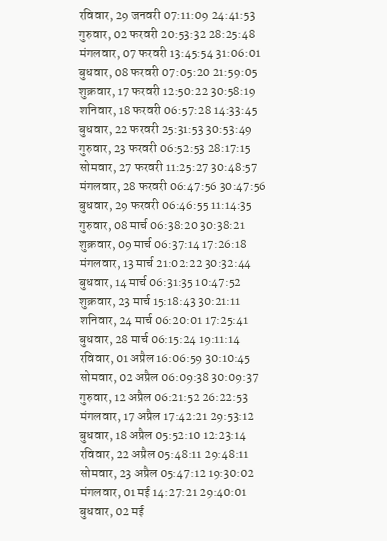रविवार, 29 जनवरी 07:11:09 24:41:53
गुरुवार, 02 फरवरी 20:53:32 28:25:48
मंगलवार, 07 फरवरी 13:45:54 31:06:01
बुधवार, 08 फरवरी 07:05:20 21:59:05
शुक्रवार, 17 फरवरी 12:50:22 30:58:19
शनिवार, 18 फरवरी 06:57:28 14:33:45
बुधवार, 22 फरवरी 25:31:53 30:53:49
गुरुवार, 23 फरवरी 06:52:53 28:17:15
सोमवार, 27 फरवरी 11:25:27 30:48:57
मंगलवार, 28 फरवरी 06:47:56 30:47:56
बुधवार, 29 फरवरी 06:46:55 11:14:35
गुरुवार, 08 मार्च 06:38:20 30:38:21
शुक्रवार, 09 मार्च 06:37:14 17:26:18
मंगलवार, 13 मार्च 21:02:22 30:32:44
बुधवार, 14 मार्च 06:31:35 10:47:52
शुक्रवार, 23 मार्च 15:18:43 30:21:11
शनिवार, 24 मार्च 06:20:01 17:25:41
बुधवार, 28 मार्च 06:15:24 19:11:14
रविवार, 01 अप्रैल 16:06:59 30:10:45
सोमवार, 02 अप्रैल 06:09:38 30:09:37
गुरुवार, 12 अप्रैल 06:21:52 26:22:53
मंगलवार, 17 अप्रैल 17:42:21 29:53:12
बुधवार, 18 अप्रैल 05:52:10 12:23:14
रविवार, 22 अप्रैल 05:48:11 29:48:11
सोमवार, 23 अप्रैल 05:47:12 19:30:02
मंगलवार, 01 मई 14:27:21 29:40:01
बुधवार, 02 मई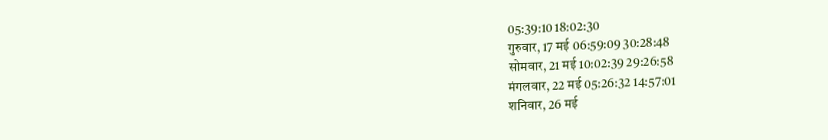05:39:10 18:02:30
गुरुवार, 17 मई 06:59:09 30:28:48
सोमवार, 21 मई 10:02:39 29:26:58
मंगलवार, 22 मई 05:26:32 14:57:01
शनिवार, 26 मई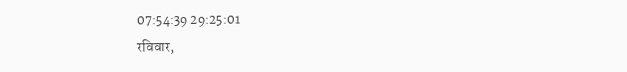07:54:39 29:25:01
रविवार,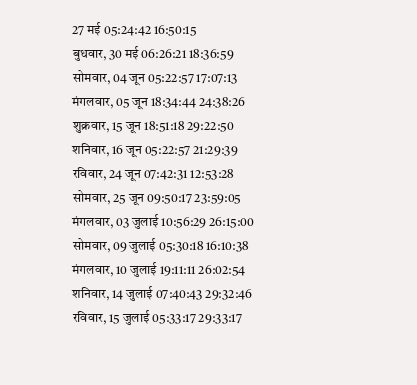27 मई 05:24:42 16:50:15
बुधवार, 30 मई 06:26:21 18:36:59
सोमवार, 04 जून 05:22:57 17:07:13
मंगलवार, 05 जून 18:34:44 24:38:26
शुक्रवार, 15 जून 18:51:18 29:22:50
शनिवार, 16 जून 05:22:57 21:29:39
रविवार, 24 जून 07:42:31 12:53:28
सोमवार, 25 जून 09:50:17 23:59:05
मंगलवार, 03 जुलाई 10:56:29 26:15:00
सोमवार, 09 जुलाई 05:30:18 16:10:38
मंगलवार, 10 जुलाई 19:11:11 26:02:54
शनिवार, 14 जुलाई 07:40:43 29:32:46
रविवार, 15 जुलाई 05:33:17 29:33:17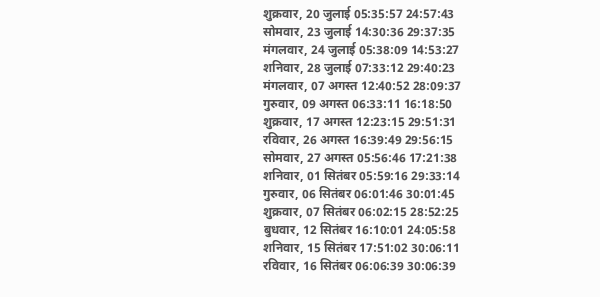शुक्रवार, 20 जुलाई 05:35:57 24:57:43
सोमवार, 23 जुलाई 14:30:36 29:37:35
मंगलवार, 24 जुलाई 05:38:09 14:53:27
शनिवार, 28 जुलाई 07:33:12 29:40:23
मंगलवार, 07 अगस्त 12:40:52 28:09:37
गुरुवार, 09 अगस्त 06:33:11 16:18:50
शुक्रवार, 17 अगस्त 12:23:15 29:51:31
रविवार, 26 अगस्त 16:39:49 29:56:15
सोमवार, 27 अगस्त 05:56:46 17:21:38
शनिवार, 01 सितंबर 05:59:16 29:33:14
गुरुवार, 06 सितंबर 06:01:46 30:01:45
शुक्रवार, 07 सितंबर 06:02:15 28:52:25
बुधवार, 12 सितंबर 16:10:01 24:05:58
शनिवार, 15 सितंबर 17:51:02 30:06:11
रविवार, 16 सितंबर 06:06:39 30:06:39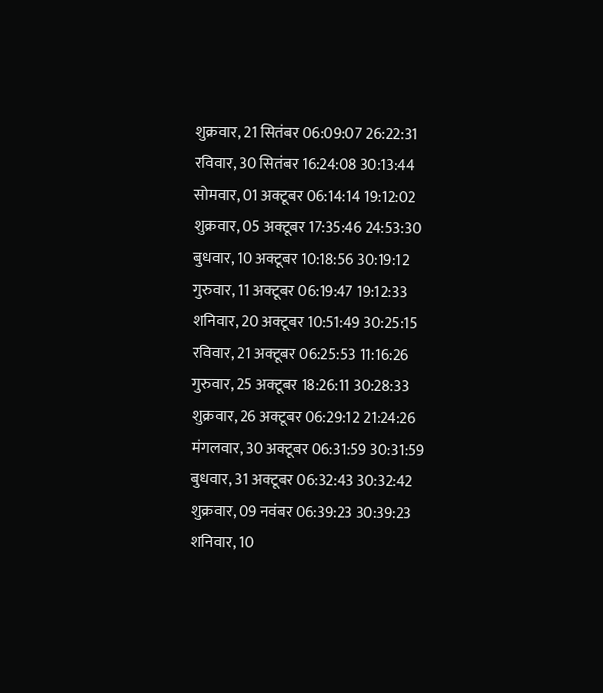शुक्रवार, 21 सितंबर 06:09:07 26:22:31
रविवार, 30 सितंबर 16:24:08 30:13:44
सोमवार, 01 अक्टूबर 06:14:14 19:12:02
शुक्रवार, 05 अक्टूबर 17:35:46 24:53:30
बुधवार, 10 अक्टूबर 10:18:56 30:19:12
गुरुवार, 11 अक्टूबर 06:19:47 19:12:33
शनिवार, 20 अक्टूबर 10:51:49 30:25:15
रविवार, 21 अक्टूबर 06:25:53 11:16:26
गुरुवार, 25 अक्टूबर 18:26:11 30:28:33
शुक्रवार, 26 अक्टूबर 06:29:12 21:24:26
मंगलवार, 30 अक्टूबर 06:31:59 30:31:59
बुधवार, 31 अक्टूबर 06:32:43 30:32:42
शुक्रवार, 09 नवंबर 06:39:23 30:39:23
शनिवार, 10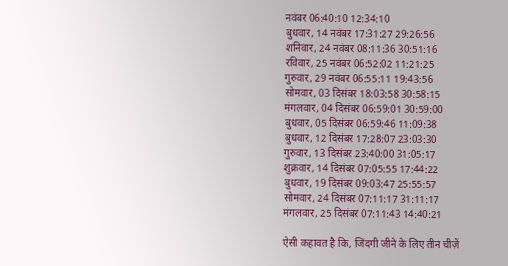नवंबर 06:40:10 12:34:10
बुधवार, 14 नवंबर 17:31:27 29:26:56
शनिवार, 24 नवंबर 08:11:36 30:51:16
रविवार, 25 नवंबर 06:52:02 11:21:25
गुरुवार, 29 नवंबर 06:55:11 19:43:56
सोमवार, 03 दिसंबर 18:03:58 30:58:15
मंगलवार, 04 दिसंबर 06:59:01 30:59:00
बुधवार, 05 दिसंबर 06:59:46 11:09:38
बुधवार, 12 दिसंबर 17:28:07 23:03:30
गुरुवार, 13 दिसंबर 23:40:00 31:05:17
शुक्रवार, 14 दिसंबर 07:05:55 17:44:22
बुधवार, 19 दिसंबर 09:03:47 25:55:57
सोमवार, 24 दिसंबर 07:11:17 31:11:17
मंगलवार, 25 दिसंबर 07:11:43 14:40:21

ऐसी कहावत है कि, जिंदगी जीने के लिए तीन चीज़ें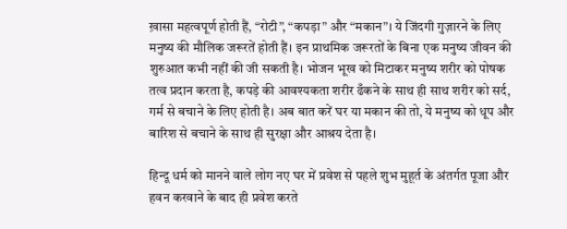ख़ासा महत्वपूर्ण होती हैं, “रोटी”, “कपड़ा” और “मकान”। ये जिंदगी गुज़ारने के लिए मनुष्य की मौलिक जरूरतें होती हैं। इन प्राथमिक जरूरतों के बिना एक मनुष्य जीवन की शुरुआत कभी नहीं की जी सकती है। भोजन भूख को मिटाकर मनुष्य शरीर को पोषक तत्व प्रदान करता है, कपड़े की आवश्यकता शरीर ढँकने के साथ ही साथ शरीर को सर्द, गर्म से बचाने के लिए होती है। अब बात करें घर या मकान की तो, ये मनुष्य को धूप और बारिश से बचाने के साथ ही सुरक्षा और आश्रय देता है।

हिन्दू धर्म को मानने वाले लोग नए घर में प्रवेश से पहले शुभ मुहूर्त के अंतर्गत पूजा और हवन करवाने के बाद ही प्रवेश करते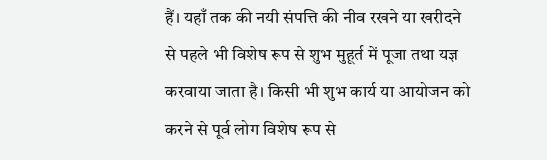हैं। यहाँ तक की नयी संपत्ति की नीव रखने या खरीदने से पहले भी विशेष रूप से शुभ मुहूर्त में पूजा तथा यज्ञ करवाया जाता है। किसी भी शुभ कार्य या आयोजन को करने से पूर्व लोग विशेष रूप से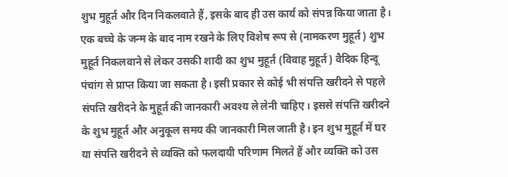शुभ मुहूर्त और दिन निकलवाते हैं, इसके बाद ही उस कार्य को संपन्न किया जाता है। एक बच्चे के जन्म के बाद नाम रखने के लिए विशेष रूप से (नामकरण मुहूर्त) शुभ मुहूर्त निकलवाने से लेकर उसकी शादी का शुभ मुहूर्त (विवाह मुहूर्त) वैदिक हिन्दू पंचांग से प्राप्त किया जा सकता है। इसी प्रकार से कोई भी संपत्ति खरीदने से पहले संपत्ति खरीदने के मुहूर्त की जानकारी अवश्य ले लेनी चाहिए। इससे संपत्ति खरीदने के शुभ मुहूर्त और अनुकूल समय की जानकारी मिल जाती है। इन शुभ मुहूर्त में घर या संपत्ति खरीदने से व्यक्ति को फलदायी परिणाम मिलते हैं और व्यक्ति को उस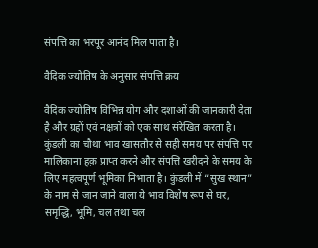संपत्ति का भरपूर आनंद मिल पाता है।

वैदिक ज्योतिष के अनुसार संपत्ति क्रय

वैदिक ज्योतिष विभिन्न योग और दशाओं की जानकारी देता है और ग्रहों एवं नक्षत्रों को एक साथ संरेखित करता है। कुंडली का चौथा भाव खासतौर से सही समय पर संपत्ति पर मालिकाना हक़ प्राप्त करने और संपत्ति खरीदने के समय के लिए महत्वपूर्ण भूमिका निभाता है। कुंडली में “सुख स्थान” के नाम से जान जाने वाला ये भाव विशेष रूप से घर, समृद्धि, भूमि, चल तथा चल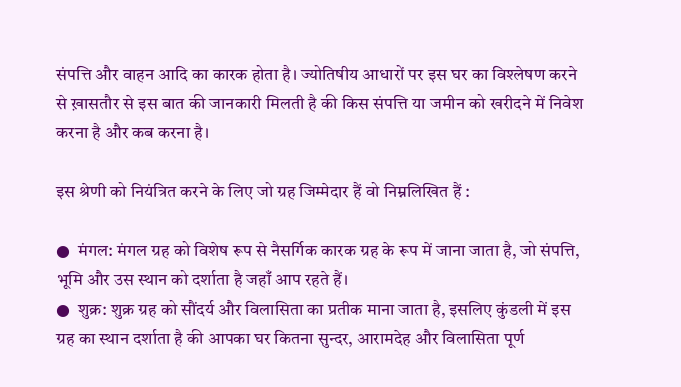संपत्ति और वाहन आदि का कारक होता है। ज्योतिषीय आधारों पर इस घर का विश्लेषण करने से ख़ासतौर से इस बात की जानकारी मिलती है की किस संपत्ति या जमीन को खरीदने में निवेश करना है और कब करना है।

इस श्रेणी को नियंत्रित करने के लिए जो ग्रह जिम्मेदार हैं वो निम्नलिखित हैं :

●  मंगल: मंगल ग्रह को विशेष रूप से नैसर्गिक कारक ग्रह के रूप में जाना जाता है, जो संपत्ति, भूमि और उस स्थान को दर्शाता है जहाँ आप रहते हैं।
●  शुक्र: शुक्र ग्रह को सौंदर्य और विलासिता का प्रतीक माना जाता है, इसलिए कुंडली में इस ग्रह का स्थान दर्शाता है की आपका घर कितना सुन्दर, आरामदेह और विलासिता पूर्ण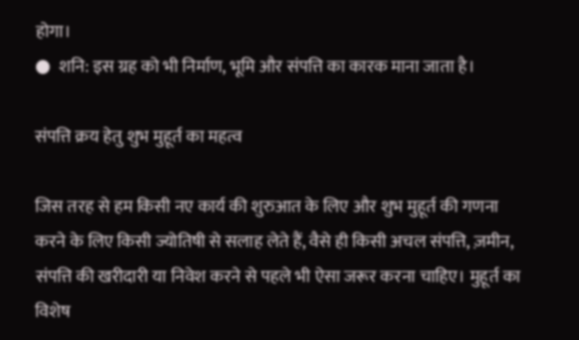होगा।
●  शनि: इस ग्रह को भी निर्माण, भूमि और संपत्ति का कारक माना जाता है।

संपत्ति क्रय हेतु शुभ मुहूर्त का महत्व

जिस तरह से हम किसी नए कार्य की शुरुआत के लिए और शुभ मुहूर्त की गणना करने के लिए किसी ज्योतिषी से सलाह लेते हैं, वैसे ही किसी अचल संपत्ति, ज़मीन, संपत्ति की खरीदारी या निवेश करने से पहले भी ऐसा जरूर करना चाहिए। मुहूर्त का विशेष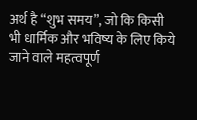अर्थ है “शुभ समय”, जो कि किसी भी धार्मिक और भविष्य के लिए किये जाने वाले महत्वपूर्ण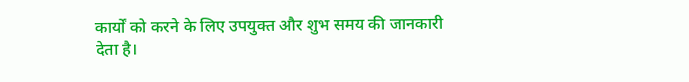कार्यों को करने के लिए उपयुक्त और शुभ समय की जानकारी देता है।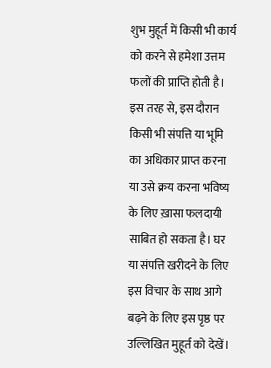शुभ मुहूर्त में किसी भी कार्य को करने से हमेशा उत्तम फलों की प्राप्ति होती है। इस तरह से, इस दौरान किसी भी संपत्ति या भूमि का अधिकार प्राप्त करना या उसे क्रय करना भविष्य के लिए ख़ासा फलदायी साबित हो सकता है। घर या संपत्ति खरीदने के लिए इस विचार के साथ आगे बढ़ने के लिए इस पृष्ठ पर उल्लिखित मुहूर्त को देखें।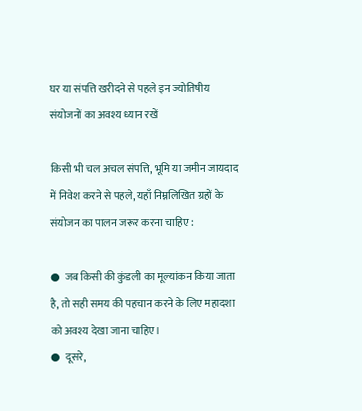घर या संपत्ति खरीदने से पहले इन ज्योतिषीय संयोजनों का अवश्य ध्यान रखें

किसी भी चल अचल संपत्ति, भूमि या जमीन जायदाद में निवेश करने से पहले, यहाँ निम्नलिखित ग्रहों के संयोजन का पालन जरूर करना चाहिए :

●  जब किसी की कुंडली का मूल्यांकन किया जाता है, तो सही समय की पहचान करने के लिए महादशा को अवश्य देखा जाना चाहिए।
●  दूसरे,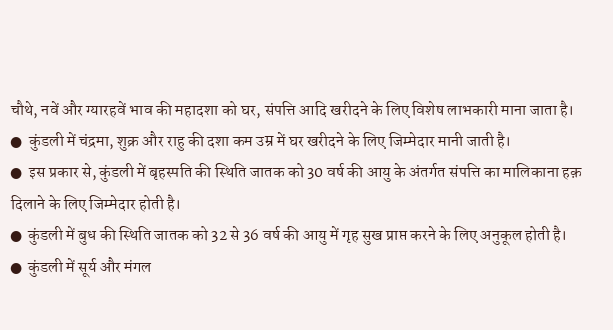चौथे, नवें और ग्यारहवें भाव की महादशा को घर, संपत्ति आदि खरीदने के लिए विशेष लाभकारी माना जाता है।
●  कुंडली में चंद्रमा, शुक्र और राहु की दशा कम उम्र में घर खरीदने के लिए जिम्मेदार मानी जाती है।
●  इस प्रकार से, कुंडली में बृहस्पति की स्थिति जातक को 30 वर्ष की आयु के अंतर्गत संपत्ति का मालिकाना हक़ दिलाने के लिए जिम्मेदार होती है।
●  कुंडली में बुध की स्थिति जातक को 32 से 36 वर्ष की आयु में गृह सुख प्राप्त करने के लिए अनुकूल होती है।
●  कुंडली में सूर्य और मंगल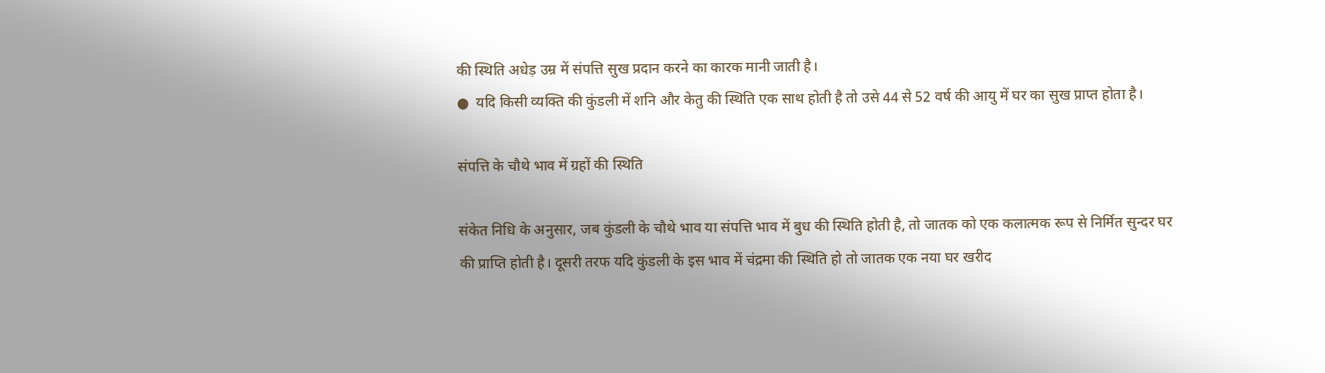की स्थिति अधेड़ उम्र में संपत्ति सुख प्रदान करने का कारक मानी जाती है।
●  यदि किसी व्यक्ति की कुंडली में शनि और केतु की स्थिति एक साथ होती है तो उसे 44 से 52 वर्ष की आयु में घर का सुख प्राप्त होता है।

संपत्ति के चौथे भाव में ग्रहों की स्थिति

संकेत निधि के अनुसार, जब कुंडली के चौथे भाव या संपत्ति भाव में बुध की स्थिति होती है, तो जातक को एक कलात्मक रूप से निर्मित सुन्दर घर की प्राप्ति होती है। दूसरी तरफ यदि कुंडली के इस भाव में चंद्रमा की स्थिति हो तो जातक एक नया घर खरीद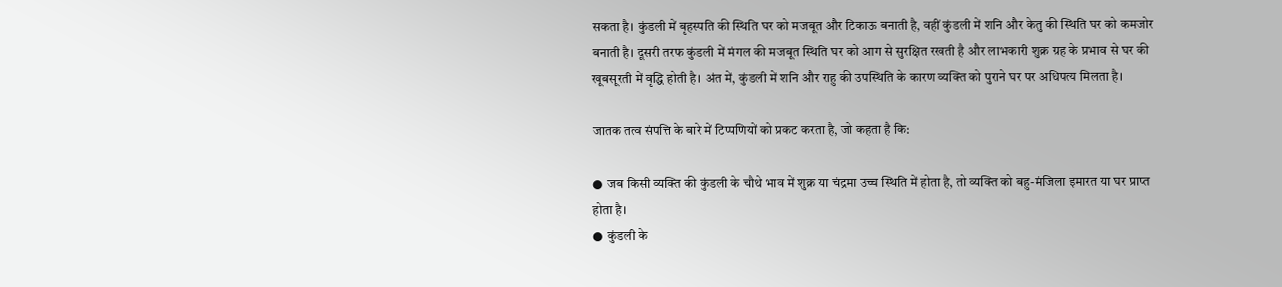सकता है। कुंडली में बृहस्पति की स्थिति घर को मजबूत और टिकाऊ बनाती है, वहीं कुंडली में शनि और केतु की स्थिति घर को कमजोर बनाती है। दूसरी तरफ कुंडली में मंगल की मजबूत स्थिति घर को आग से सुरक्षित रखती है और लाभकारी शुक्र ग्रह के प्रभाव से घर की खूबसूरती में वृद्धि होती है। अंत में, कुंडली में शनि और राहु की उपस्थिति के कारण व्यक्ति को पुराने घर पर अधिपत्य मिलता है।

जातक तत्व संपत्ति के बारे में टिप्पणियों को प्रकट करता है, जो कहता है कि:

●  जब किसी व्यक्ति की कुंडली के चौथे भाव में शुक्र या चंद्रमा उच्च स्थिति में होता है, तो व्यक्ति को बहु-मंजिला इमारत या घर प्राप्त होता है।
●  कुंडली के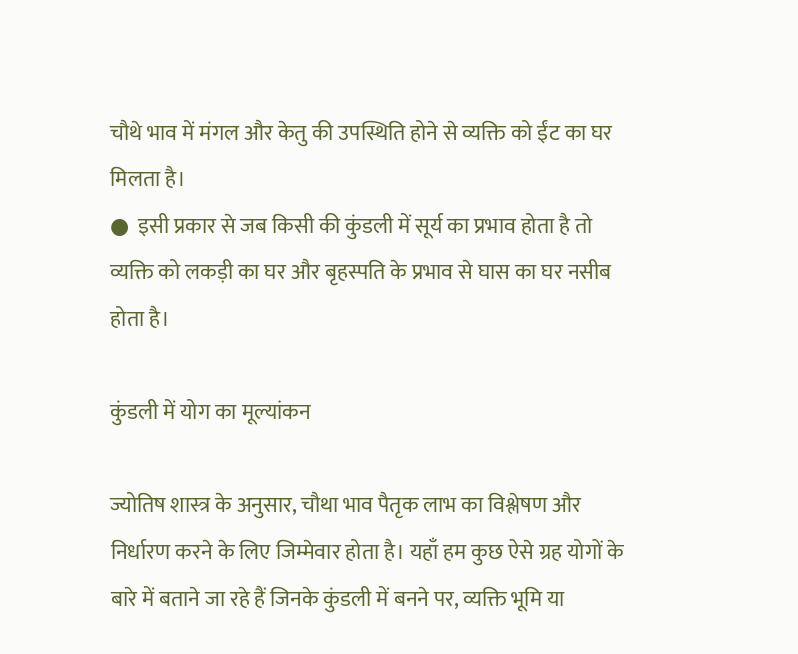चौथे भाव में मंगल और केतु की उपस्थिति होने से व्यक्ति को ईंट का घर मिलता है।
●  इसी प्रकार से जब किसी की कुंडली में सूर्य का प्रभाव होता है तो व्यक्ति को लकड़ी का घर और बृहस्पति के प्रभाव से घास का घर नसीब होता है।

कुंडली में योग का मूल्यांकन

ज्योतिष शास्त्र के अनुसार, चौथा भाव पैतृक लाभ का विश्लेषण और निर्धारण करने के लिए जिम्मेवार होता है। यहाँ हम कुछ ऐसे ग्रह योगों के बारे में बताने जा रहे हैं जिनके कुंडली में बनने पर, व्यक्ति भूमि या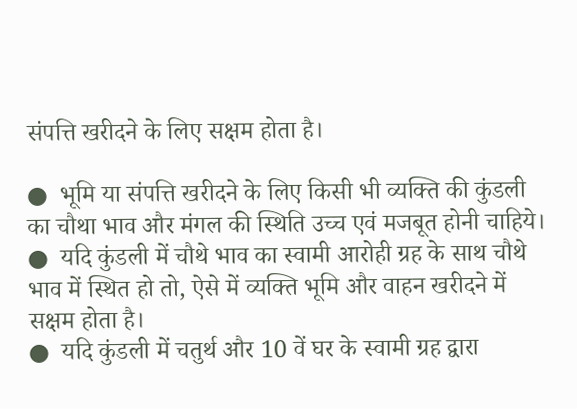संपत्ति खरीदने के लिए सक्षम होता है।

●  भूमि या संपत्ति खरीदने के लिए किसी भी व्यक्ति की कुंडली का चौथा भाव और मंगल की स्थिति उच्च एवं मजबूत होनी चाहिये।
●  यदि कुंडली में चौथे भाव का स्वामी आरोही ग्रह के साथ चौथे भाव में स्थित हो तो, ऐसे में व्यक्ति भूमि और वाहन खरीदने में सक्षम होता है।
●  यदि कुंडली में चतुर्थ और 10 वें घर के स्वामी ग्रह द्वारा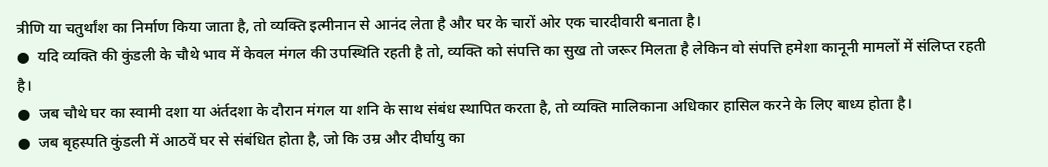त्रीणि या चतुर्थांश का निर्माण किया जाता है, तो व्यक्ति इत्मीनान से आनंद लेता है और घर के चारों ओर एक चारदीवारी बनाता है।
●  यदि व्यक्ति की कुंडली के चौथे भाव में केवल मंगल की उपस्थिति रहती है तो, व्यक्ति को संपत्ति का सुख तो जरूर मिलता है लेकिन वो संपत्ति हमेशा कानूनी मामलों में संलिप्त रहती है।
●  जब चौथे घर का स्वामी दशा या अंर्तदशा के दौरान मंगल या शनि के साथ संबंध स्थापित करता है, तो व्यक्ति मालिकाना अधिकार हासिल करने के लिए बाध्य होता है।
●  जब बृहस्पति कुंडली में आठवें घर से संबंधित होता है, जो कि उम्र और दीर्घायु का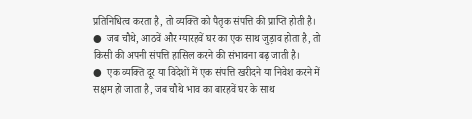प्रतिनिधित्व करता है, तो व्यक्ति को पैतृक संपत्ति की प्राप्ति होती है।
●  जब चौथे, आठवें और ग्यारहवें घर का एक साथ जुड़ाव होता है, तो किसी की अपनी संपत्ति हासिल करने की संभावना बढ़ जाती है।
●  एक व्यक्ति दूर या विदेशों में एक संपत्ति खरीदने या निवेश करने में सक्षम हो जाता है, जब चौथे भाव का बारहवें घर के साथ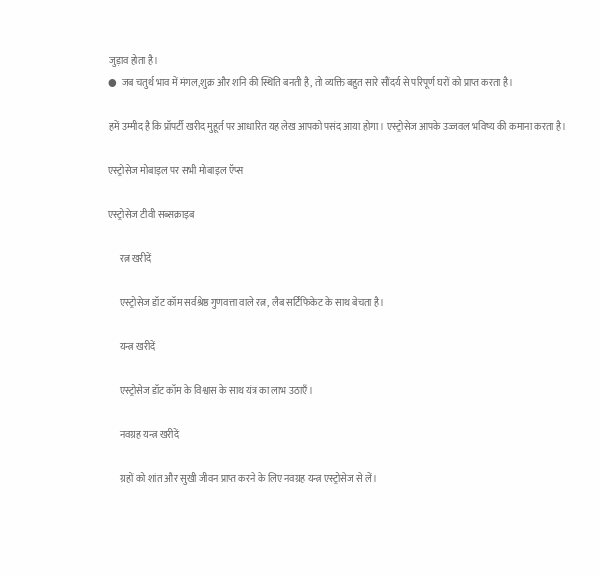जुड़ाव होता है।
●  जब चतुर्थ भाव में मंगल,शुक्र और शनि की स्थिति बनती है, तो व्यक्ति बहुत सारे सौंदर्य से परिपूर्ण घरों को प्राप्त करता है।

हमें उम्मीद है कि प्रॉपर्टी खरीद मुहूर्त पर आधारित यह लेख आपको पसंद आया होगा। एस्ट्रोसेज आपके उज्जवल भविष्य की कमाना करता है।

एस्ट्रोसेज मोबाइल पर सभी मोबाइल ऍप्स

एस्ट्रोसेज टीवी सब्सक्राइब

      रत्न खरीदें

      एस्ट्रोसेज डॉट कॉम सर्वश्रेष्ठ गुणवत्ता वाले रत्न, लैब सर्टिफिकेट के साथ बेचता है।

      यन्त्र खरीदें

      एस्ट्रोसेज डॉट कॉम के विश्वास के साथ यंत्र का लाभ उठाएँ।

      नवग्रह यन्त्र खरीदें

      ग्रहों को शांत और सुखी जीवन प्राप्त करने के लिए नवग्रह यन्त्र एस्ट्रोसेज से लें।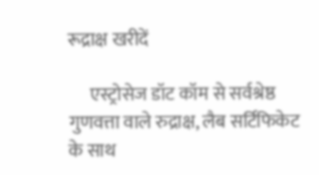रूद्राक्ष खरीदें

      एस्ट्रोसेज डॉट कॉम से सर्वश्रेष्ठ गुणवत्ता वाले रुद्राक्ष, लैब सर्टिफिकेट के साथ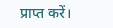प्राप्त करें।